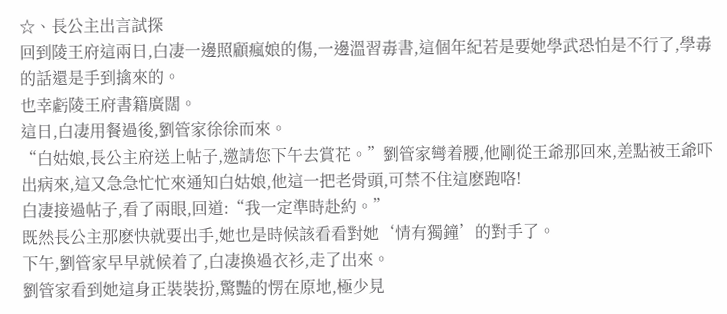☆、長公主出言試探
回到陵王府這兩日,白凄一邊照顧瘋娘的傷,一邊溫習毒書,這個年紀若是要她學武恐怕是不行了,學毒的話還是手到擒來的。
也幸虧陵王府書籍廣闊。
這日,白凄用餐過後,劉管家徐徐而來。
“白姑娘,長公主府送上帖子,邀請您下午去賞花。”劉管家彎着腰,他剛從王爺那回來,差點被王爺吓出病來,這又急急忙忙來通知白姑娘,他這一把老骨頭,可禁不住這麽跑咯!
白凄接過帖子,看了兩眼,回道:“我一定準時赴約。”
既然長公主那麽快就要出手,她也是時候該看看對她‘情有獨鐘’的對手了。
下午,劉管家早早就候着了,白凄換過衣衫,走了出來。
劉管家看到她這身正裝裝扮,驚豔的愣在原地,極少見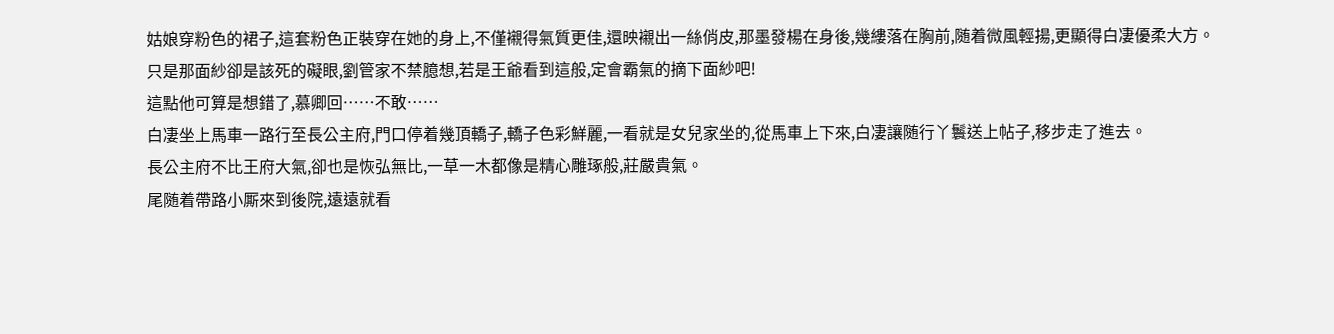姑娘穿粉色的裙子,這套粉色正裝穿在她的身上,不僅襯得氣質更佳,還映襯出一絲俏皮,那墨發楊在身後,幾縷落在胸前,随着微風輕揚,更顯得白凄優柔大方。
只是那面紗卻是該死的礙眼,劉管家不禁臆想,若是王爺看到這般,定會霸氣的摘下面紗吧!
這點他可算是想錯了,慕卿回……不敢……
白凄坐上馬車一路行至長公主府,門口停着幾頂轎子,轎子色彩鮮麗,一看就是女兒家坐的,從馬車上下來,白凄讓随行丫鬟送上帖子,移步走了進去。
長公主府不比王府大氣,卻也是恢弘無比,一草一木都像是精心雕琢般,莊嚴貴氣。
尾随着帶路小厮來到後院,遠遠就看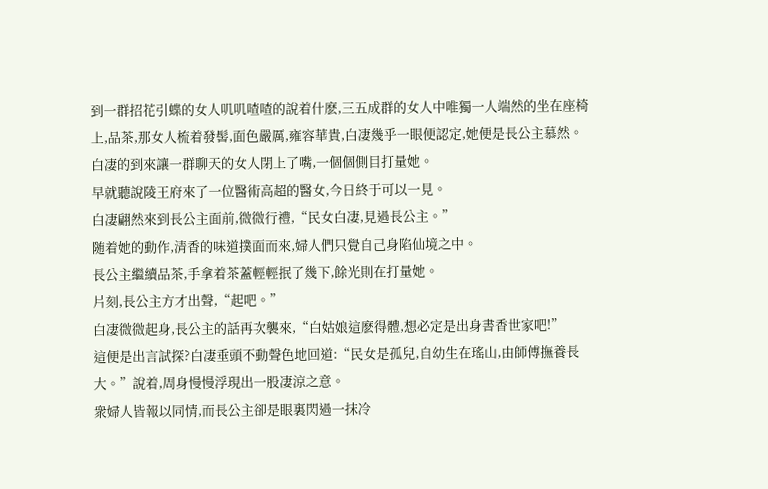到一群招花引蝶的女人叽叽喳喳的說着什麽,三五成群的女人中唯獨一人端然的坐在座椅上,品茶,那女人梳着發髻,面色嚴厲,雍容華貴,白凄幾乎一眼便認定,她便是長公主慕然。
白凄的到來讓一群聊天的女人閉上了嘴,一個個側目打量她。
早就聽說陵王府來了一位醫術高超的醫女,今日終于可以一見。
白凄翩然來到長公主面前,微微行禮,“民女白凄,見過長公主。”
随着她的動作,清香的味道撲面而來,婦人們只覺自己身陷仙境之中。
長公主繼續品茶,手拿着茶蓋輕輕抿了幾下,餘光則在打量她。
片刻,長公主方才出聲,“起吧。”
白凄微微起身,長公主的話再次襲來,“白姑娘這麽得體,想必定是出身書香世家吧!”
這便是出言試探?白凄垂頭不動聲色地回道:“民女是孤兒,自幼生在瑤山,由師傅撫養長大。”說着,周身慢慢浮現出一股凄涼之意。
衆婦人皆報以同情,而長公主卻是眼裏閃過一抹冷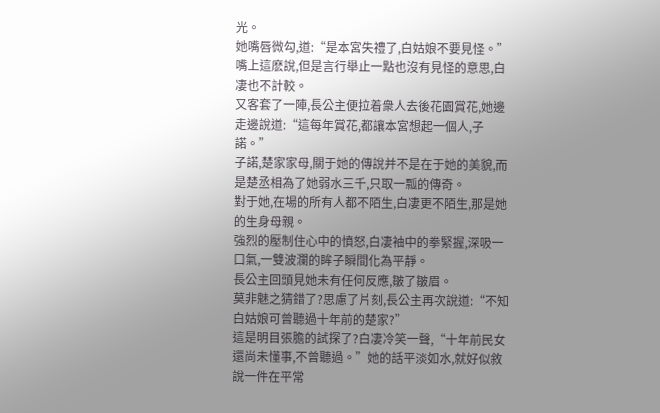光。
她嘴唇微勾,道:“是本宮失禮了,白姑娘不要見怪。”嘴上這麽說,但是言行舉止一點也沒有見怪的意思,白凄也不計較。
又客套了一陣,長公主便拉着衆人去後花園賞花,她邊走邊說道:“這每年賞花,都讓本宮想起一個人,子諾。”
子諾,楚家家母,關于她的傳說并不是在于她的美貌,而是楚丞相為了她弱水三千,只取一瓢的傳奇。
對于她,在場的所有人都不陌生,白凄更不陌生,那是她的生身母親。
強烈的壓制住心中的憤怒,白凄袖中的拳緊握,深吸一口氣,一雙波瀾的眸子瞬間化為平靜。
長公主回頭見她未有任何反應,皺了皺眉。
莫非魅之猜錯了?思慮了片刻,長公主再次說道:“不知白姑娘可曾聽過十年前的楚家?”
這是明目張膽的試探了?白凄冷笑一聲,“十年前民女還尚未懂事,不曾聽過。”她的話平淡如水,就好似敘說一件在平常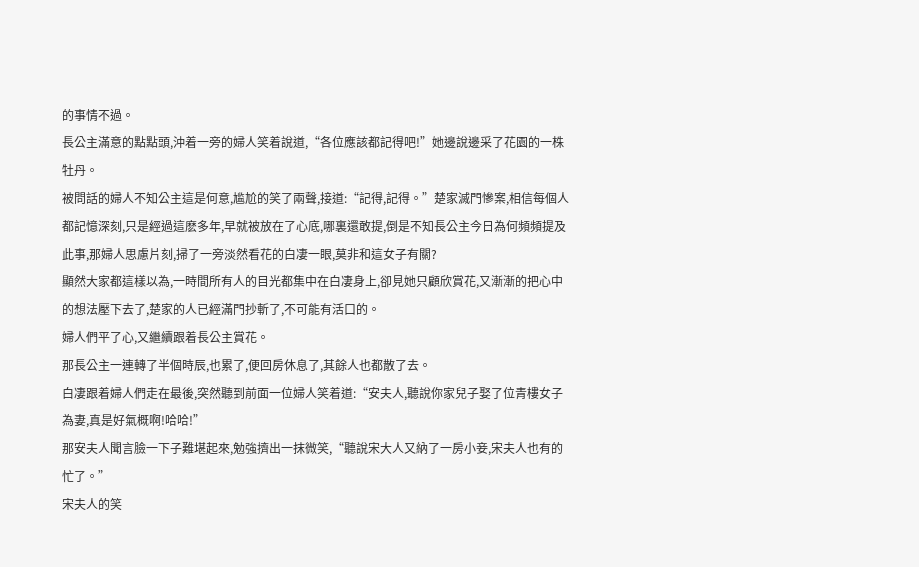的事情不過。
長公主滿意的點點頭,沖着一旁的婦人笑着說道,“各位應該都記得吧!”她邊說邊采了花園的一株牡丹。
被問話的婦人不知公主這是何意,尴尬的笑了兩聲,接道:“記得,記得。”楚家滅門慘案,相信每個人都記憶深刻,只是經過這麽多年,早就被放在了心底,哪裏還敢提,倒是不知長公主今日為何頻頻提及此事,那婦人思慮片刻,掃了一旁淡然看花的白凄一眼,莫非和這女子有關?
顯然大家都這樣以為,一時間所有人的目光都集中在白凄身上,卻見她只顧欣賞花,又漸漸的把心中的想法壓下去了,楚家的人已經滿門抄斬了,不可能有活口的。
婦人們平了心,又繼續跟着長公主賞花。
那長公主一連轉了半個時辰,也累了,便回房休息了,其餘人也都散了去。
白凄跟着婦人們走在最後,突然聽到前面一位婦人笑着道:“安夫人,聽說你家兒子娶了位青樓女子為妻,真是好氣概啊!哈哈!”
那安夫人聞言臉一下子難堪起來,勉強擠出一抹微笑,“聽說宋大人又納了一房小妾,宋夫人也有的忙了。”
宋夫人的笑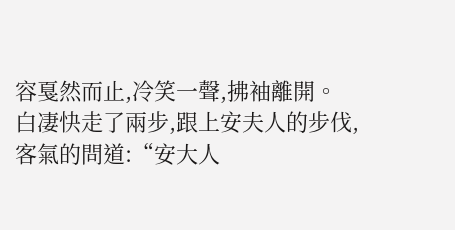容戛然而止,冷笑一聲,拂袖離開。
白凄快走了兩步,跟上安夫人的步伐,客氣的問道:“安大人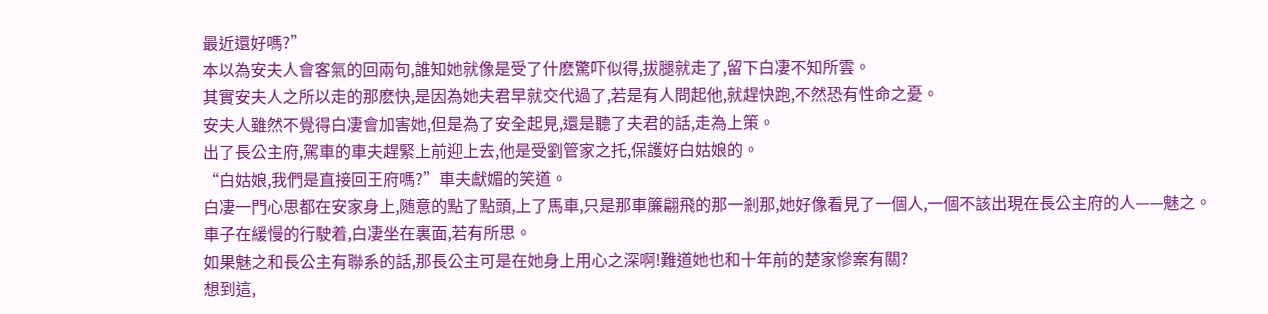最近還好嗎?”
本以為安夫人會客氣的回兩句,誰知她就像是受了什麽驚吓似得,拔腿就走了,留下白凄不知所雲。
其實安夫人之所以走的那麽快,是因為她夫君早就交代過了,若是有人問起他,就趕快跑,不然恐有性命之憂。
安夫人雖然不覺得白凄會加害她,但是為了安全起見,還是聽了夫君的話,走為上策。
出了長公主府,駕車的車夫趕緊上前迎上去,他是受劉管家之托,保護好白姑娘的。
“白姑娘,我們是直接回王府嗎?”車夫獻媚的笑道。
白凄一門心思都在安家身上,随意的點了點頭,上了馬車,只是那車簾翩飛的那一剎那,她好像看見了一個人,一個不該出現在長公主府的人——魅之。
車子在緩慢的行駛着,白凄坐在裏面,若有所思。
如果魅之和長公主有聯系的話,那長公主可是在她身上用心之深啊!難道她也和十年前的楚家慘案有關?
想到這,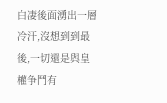白凄後面湧出一層冷汗,沒想到到最後,一切還是與皇權争鬥有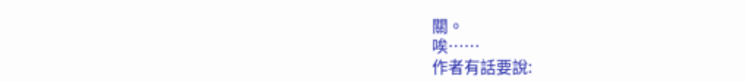關。
唉……
作者有話要說: